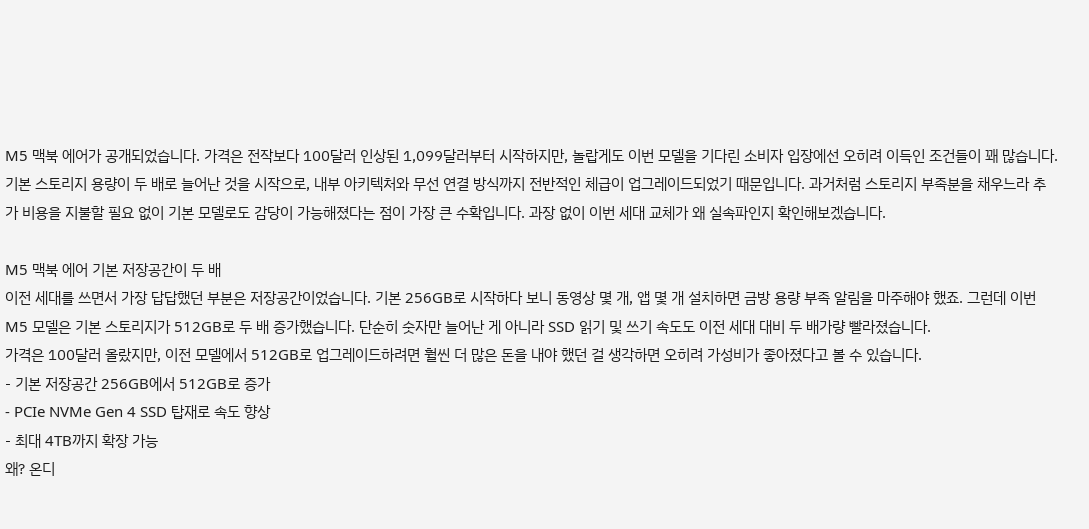M5 맥북 에어가 공개되었습니다. 가격은 전작보다 100달러 인상된 1,099달러부터 시작하지만, 놀랍게도 이번 모델을 기다린 소비자 입장에선 오히려 이득인 조건들이 꽤 많습니다. 기본 스토리지 용량이 두 배로 늘어난 것을 시작으로, 내부 아키텍처와 무선 연결 방식까지 전반적인 체급이 업그레이드되었기 때문입니다. 과거처럼 스토리지 부족분을 채우느라 추가 비용을 지불할 필요 없이 기본 모델로도 감당이 가능해졌다는 점이 가장 큰 수확입니다. 과장 없이 이번 세대 교체가 왜 실속파인지 확인해보겠습니다.

M5 맥북 에어 기본 저장공간이 두 배
이전 세대를 쓰면서 가장 답답했던 부분은 저장공간이었습니다. 기본 256GB로 시작하다 보니 동영상 몇 개, 앱 몇 개 설치하면 금방 용량 부족 알림을 마주해야 했죠. 그런데 이번 M5 모델은 기본 스토리지가 512GB로 두 배 증가했습니다. 단순히 숫자만 늘어난 게 아니라 SSD 읽기 및 쓰기 속도도 이전 세대 대비 두 배가량 빨라졌습니다.
가격은 100달러 올랐지만, 이전 모델에서 512GB로 업그레이드하려면 훨씬 더 많은 돈을 내야 했던 걸 생각하면 오히려 가성비가 좋아졌다고 볼 수 있습니다.
- 기본 저장공간 256GB에서 512GB로 증가
- PCIe NVMe Gen 4 SSD 탑재로 속도 향상
- 최대 4TB까지 확장 가능
왜? 온디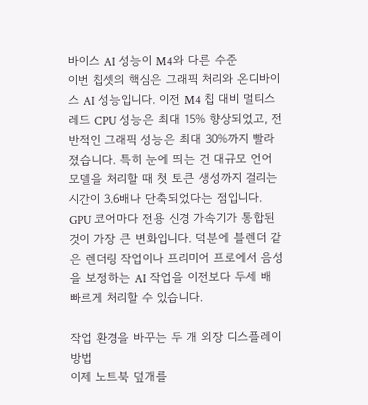바이스 AI 성능이 M4와 다른 수준
이번 칩셋의 핵심은 그래픽 처리와 온디바이스 AI 성능입니다. 이전 M4 칩 대비 멀티스레드 CPU 성능은 최대 15% 향상되었고, 전반적인 그래픽 성능은 최대 30%까지 빨라졌습니다. 특히 눈에 띄는 건 대규모 언어 모델을 처리할 때 첫 토큰 생성까지 걸리는 시간이 3.6배나 단축되었다는 점입니다.
GPU 코어마다 전용 신경 가속기가 통합된 것이 가장 큰 변화입니다. 덕분에 블렌더 같은 렌더링 작업이나 프리미어 프로에서 음성을 보정하는 AI 작업을 이전보다 두세 배 빠르게 처리할 수 있습니다.

작업 환경을 바꾸는 두 개 외장 디스플레이 방법
이제 노트북 덮개를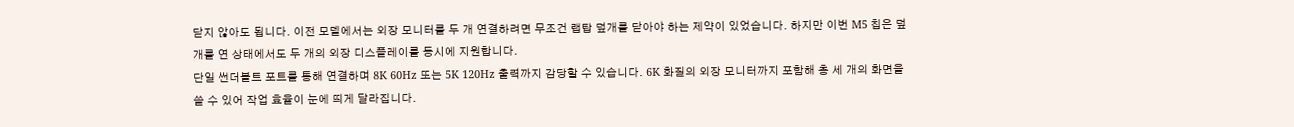닫지 않아도 됩니다. 이전 모델에서는 외장 모니터를 두 개 연결하려면 무조건 랩탑 덮개를 닫아야 하는 제약이 있었습니다. 하지만 이번 M5 칩은 덮개를 연 상태에서도 두 개의 외장 디스플레이를 동시에 지원합니다.
단일 썬더볼트 포트를 통해 연결하며 8K 60Hz 또는 5K 120Hz 출력까지 감당할 수 있습니다. 6K 화질의 외장 모니터까지 포함해 총 세 개의 화면을 쓸 수 있어 작업 효율이 눈에 띄게 달라집니다.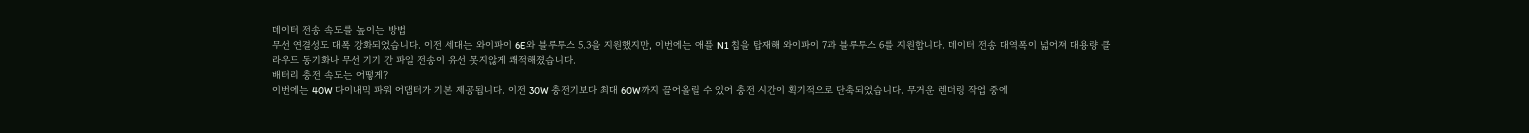데이터 전송 속도를 높이는 방법
무선 연결성도 대폭 강화되었습니다. 이전 세대는 와이파이 6E와 블루투스 5.3을 지원했지만, 이번에는 애플 N1 칩을 탑재해 와이파이 7과 블루투스 6를 지원합니다. 데이터 전송 대역폭이 넓어져 대용량 클라우드 동기화나 무선 기기 간 파일 전송이 유선 못지않게 쾌적해졌습니다.
배터리 충전 속도는 어떻게?
이번에는 40W 다이내믹 파워 어댑터가 기본 제공됩니다. 이전 30W 충전기보다 최대 60W까지 끌어올릴 수 있어 충전 시간이 획기적으로 단축되었습니다. 무거운 렌더링 작업 중에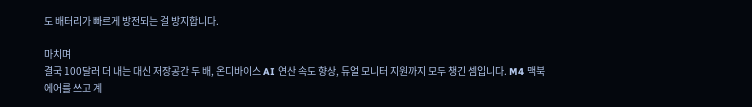도 배터리가 빠르게 방전되는 걸 방지합니다.

마치며
결국 100달러 더 내는 대신 저장공간 두 배, 온디바이스 AI 연산 속도 향상, 듀얼 모니터 지원까지 모두 챙긴 셈입니다. M4 맥북 에어를 쓰고 계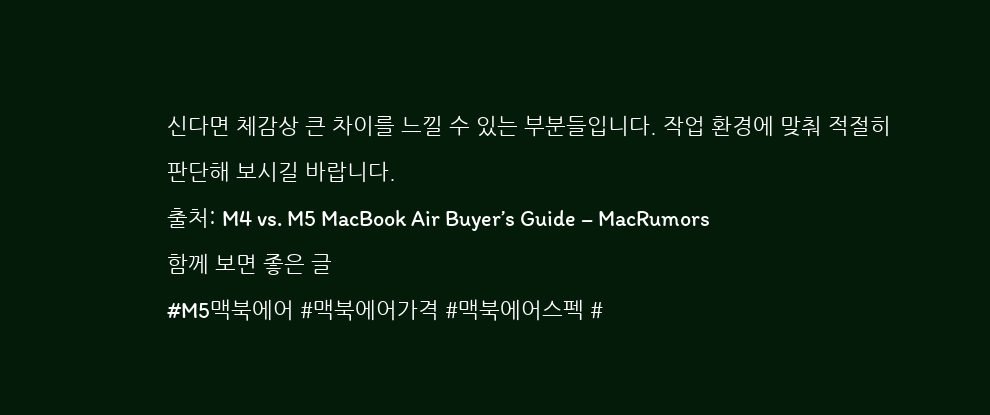신다면 체감상 큰 차이를 느낄 수 있는 부분들입니다. 작업 환경에 맞춰 적절히 판단해 보시길 바랍니다.
출처: M4 vs. M5 MacBook Air Buyer’s Guide – MacRumors
함께 보면 좋은 글
#M5맥북에어 #맥북에어가격 #맥북에어스펙 #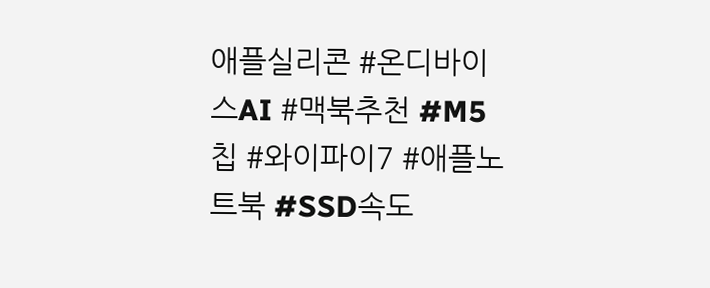애플실리콘 #온디바이스AI #맥북추천 #M5칩 #와이파이7 #애플노트북 #SSD속도